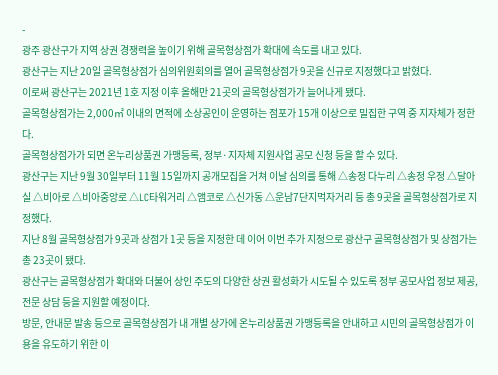-
광주 광산구가 지역 상권 경쟁력을 높이기 위해 골목형상점가 확대에 속도를 내고 있다.
광산구는 지난 20일 골목형상점가 심의위원회의를 열어 골목형상점가 9곳을 신규로 지정했다고 밝혔다.
이로써 광산구는 2021년 1호 지정 이후 올해만 21곳의 골목형상점가가 늘어나게 됐다.
골목형상점가는 2,000㎡ 이내의 면적에 소상공인이 운영하는 점포가 15개 이상으로 밀집한 구역 중 지자체가 정한다.
골목형상점가가 되면 온누리상품권 가맹등록, 정부·지자체 지원사업 공모 신청 등을 할 수 있다.
광산구는 지난 9월 30일부터 11월 15일까지 공개모집을 거쳐 이날 심의를 통해 △송정 다누리 △송정 우정 △달아실 △비아로 △비아중앙로 △LC타워거리 △앰코로 △신가동 △운남7단지먹자거리 등 총 9곳을 골목형상점가로 지정했다.
지난 8월 골목형상점가 9곳과 상점가 1곳 등을 지정한 데 이어 이번 추가 지정으로 광산구 골목형상점가 및 상점가는 총 23곳이 됐다.
광산구는 골목형상점가 확대와 더불어 상인 주도의 다양한 상권 활성화가 시도될 수 있도록 정부 공모사업 정보 제공, 전문 상담 등을 지원할 예정이다.
방문, 안내문 발송 등으로 골목형상점가 내 개별 상가에 온누리상품권 가맹등록을 안내하고 시민의 골목형상점가 이용을 유도하기 위한 이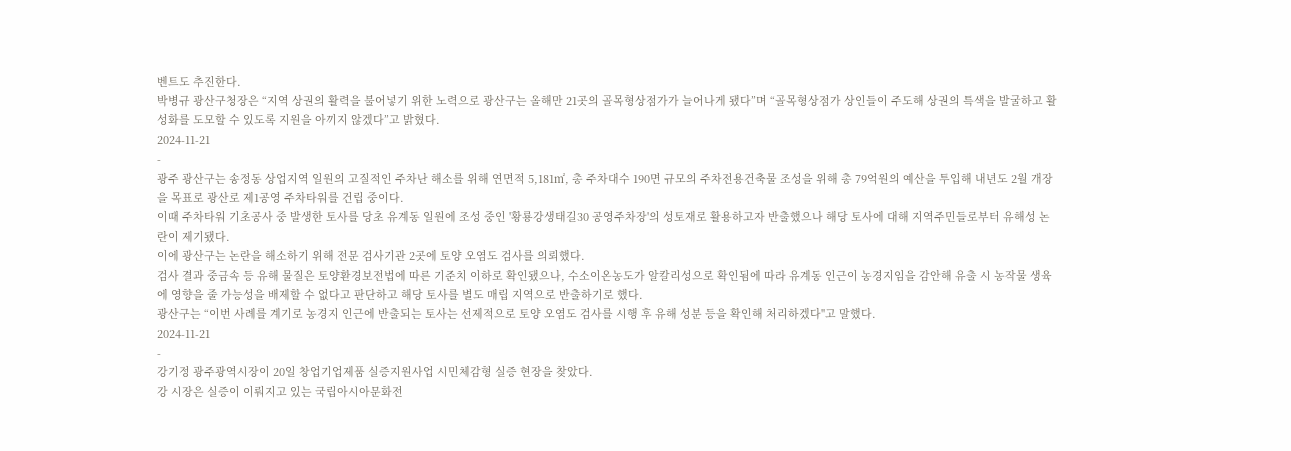벤트도 추진한다.
박병규 광산구청장은 “지역 상권의 활력을 불어넣기 위한 노력으로 광산구는 올해만 21곳의 골목형상점가가 늘어나게 됐다”며 “골목형상점가 상인들이 주도해 상권의 특색을 발굴하고 활성화를 도모할 수 있도록 지원을 아끼지 않겠다”고 밝혔다.
2024-11-21
-
광주 광산구는 송정동 상업지역 일원의 고질적인 주차난 해소를 위해 연면적 5,181㎡, 총 주차대수 190면 규모의 주차전용건축물 조성을 위해 총 79억원의 예산을 투입해 내년도 2월 개장을 목표로 광산로 제1공영 주차타워를 건립 중이다.
이때 주차타워 기초공사 중 발생한 토사를 당초 유계동 일원에 조성 중인 '황룡강생태길30 공영주차장'의 성토재로 활용하고자 반출했으나 해당 토사에 대해 지역주민들로부터 유해성 논란이 제기됐다.
이에 광산구는 논란을 해소하기 위해 전문 검사기관 2곳에 토양 오염도 검사를 의뢰했다.
검사 결과 중금속 등 유해 물질은 토양환경보전법에 따른 기준치 이하로 확인됐으나, 수소이온농도가 알칼리성으로 확인됨에 따라 유계동 인근이 농경지임을 감안해 유출 시 농작물 생육에 영향을 줄 가능성을 배제할 수 없다고 판단하고 해당 토사를 별도 매립 지역으로 반출하기로 했다.
광산구는 “이번 사례를 계기로 농경지 인근에 반출되는 토사는 선제적으로 토양 오염도 검사를 시행 후 유해 성분 등을 확인해 처리하겠다"고 말했다.
2024-11-21
-
강기정 광주광역시장이 20일 창업기업제품 실증지원사업 시민체감형 실증 현장을 찾았다.
강 시장은 실증이 이뤄지고 있는 국립아시아문화전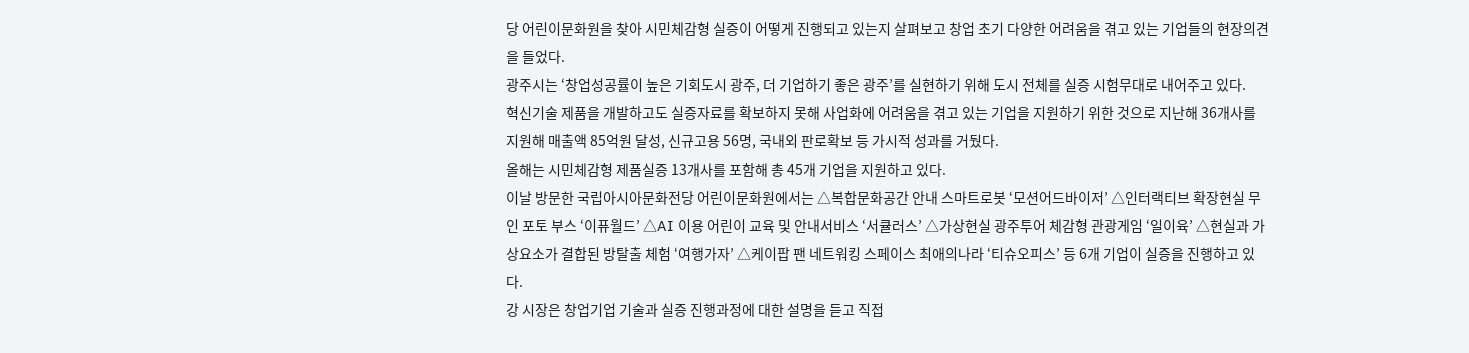당 어린이문화원을 찾아 시민체감형 실증이 어떻게 진행되고 있는지 살펴보고 창업 초기 다양한 어려움을 겪고 있는 기업들의 현장의견을 들었다.
광주시는 ‘창업성공률이 높은 기회도시 광주, 더 기업하기 좋은 광주’를 실현하기 위해 도시 전체를 실증 시험무대로 내어주고 있다.
혁신기술 제품을 개발하고도 실증자료를 확보하지 못해 사업화에 어려움을 겪고 있는 기업을 지원하기 위한 것으로 지난해 36개사를 지원해 매출액 85억원 달성, 신규고용 56명, 국내외 판로확보 등 가시적 성과를 거뒀다.
올해는 시민체감형 제품실증 13개사를 포함해 총 45개 기업을 지원하고 있다.
이날 방문한 국립아시아문화전당 어린이문화원에서는 △복합문화공간 안내 스마트로봇 ‘모션어드바이저’ △인터랙티브 확장현실 무인 포토 부스 ‘이퓨월드’ △AI 이용 어린이 교육 및 안내서비스 ‘서큘러스’ △가상현실 광주투어 체감형 관광게임 ‘일이육’ △현실과 가상요소가 결합된 방탈출 체험 ‘여행가자’ △케이팝 팬 네트워킹 스페이스 최애의나라 ‘티슈오피스’ 등 6개 기업이 실증을 진행하고 있다.
강 시장은 창업기업 기술과 실증 진행과정에 대한 설명을 듣고 직접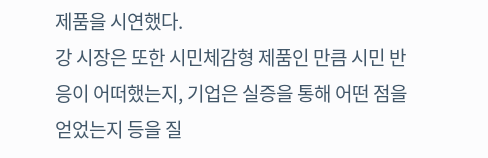제품을 시연했다.
강 시장은 또한 시민체감형 제품인 만큼 시민 반응이 어떠했는지, 기업은 실증을 통해 어떤 점을 얻었는지 등을 질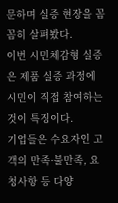문하며 실증 현장을 꼼꼼히 살펴봤다.
이번 시민체감형 실증은 제품 실증 과정에 시민이 직접 참여하는 것이 특징이다.
기업들은 수요자인 고객의 만족·불만족, 요청사항 등 다양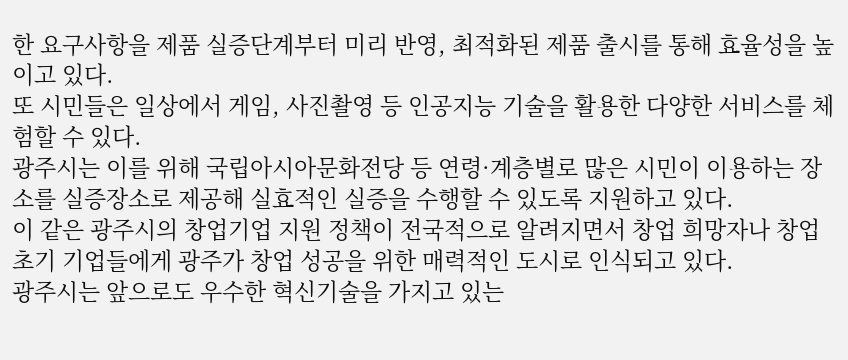한 요구사항을 제품 실증단계부터 미리 반영, 최적화된 제품 출시를 통해 효율성을 높이고 있다.
또 시민들은 일상에서 게임, 사진촬영 등 인공지능 기술을 활용한 다양한 서비스를 체험할 수 있다.
광주시는 이를 위해 국립아시아문화전당 등 연령·계층별로 많은 시민이 이용하는 장소를 실증장소로 제공해 실효적인 실증을 수행할 수 있도록 지원하고 있다.
이 같은 광주시의 창업기업 지원 정책이 전국적으로 알려지면서 창업 희망자나 창업초기 기업들에게 광주가 창업 성공을 위한 매력적인 도시로 인식되고 있다.
광주시는 앞으로도 우수한 혁신기술을 가지고 있는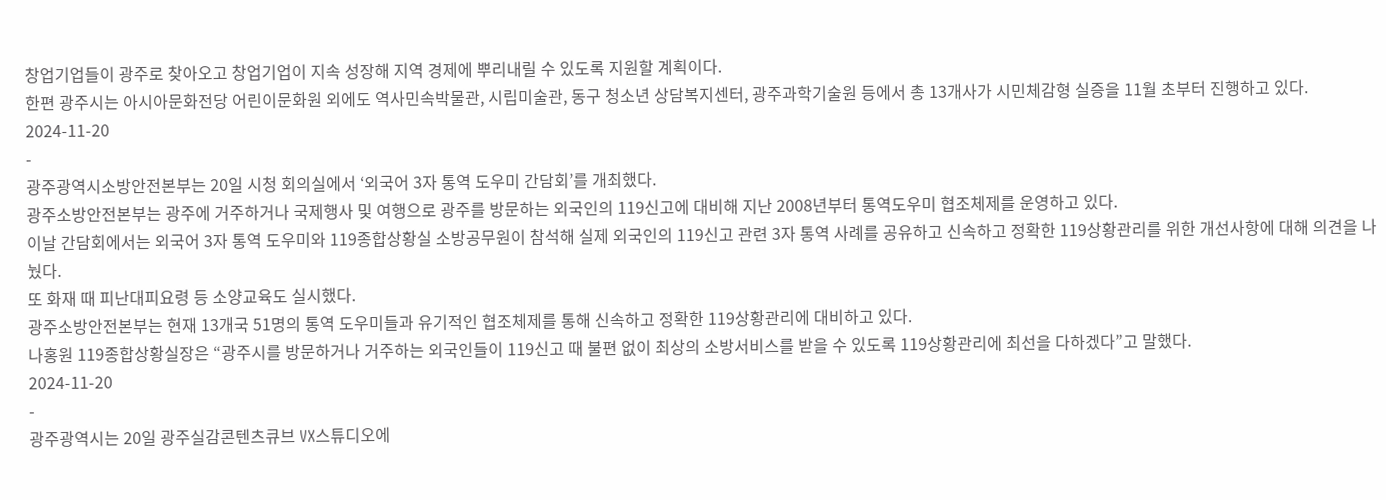창업기업들이 광주로 찾아오고 창업기업이 지속 성장해 지역 경제에 뿌리내릴 수 있도록 지원할 계획이다.
한편 광주시는 아시아문화전당 어린이문화원 외에도 역사민속박물관, 시립미술관, 동구 청소년 상담복지센터, 광주과학기술원 등에서 총 13개사가 시민체감형 실증을 11월 초부터 진행하고 있다.
2024-11-20
-
광주광역시소방안전본부는 20일 시청 회의실에서 ‘외국어 3자 통역 도우미 간담회’를 개최했다.
광주소방안전본부는 광주에 거주하거나 국제행사 및 여행으로 광주를 방문하는 외국인의 119신고에 대비해 지난 2008년부터 통역도우미 협조체제를 운영하고 있다.
이날 간담회에서는 외국어 3자 통역 도우미와 119종합상황실 소방공무원이 참석해 실제 외국인의 119신고 관련 3자 통역 사례를 공유하고 신속하고 정확한 119상황관리를 위한 개선사항에 대해 의견을 나눴다.
또 화재 때 피난대피요령 등 소양교육도 실시했다.
광주소방안전본부는 현재 13개국 51명의 통역 도우미들과 유기적인 협조체제를 통해 신속하고 정확한 119상황관리에 대비하고 있다.
나홍원 119종합상황실장은 “광주시를 방문하거나 거주하는 외국인들이 119신고 때 불편 없이 최상의 소방서비스를 받을 수 있도록 119상황관리에 최선을 다하겠다”고 말했다.
2024-11-20
-
광주광역시는 20일 광주실감콘텐츠큐브 VX스튜디오에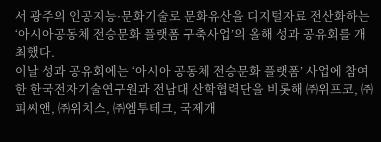서 광주의 인공지능·문화기술로 문화유산을 디지털자료 전산화하는 ‘아시아공동체 전승문화 플랫폼 구축사업’의 올해 성과 공유회를 개최했다.
이날 성과 공유회에는 ‘아시아 공동체 전승문화 플랫폼’ 사업에 참여한 한국전자기술연구원과 전남대 산학협력단을 비롯해 ㈜위프코, ㈜피씨앤, ㈜위치스, ㈜엠투테크, 국제개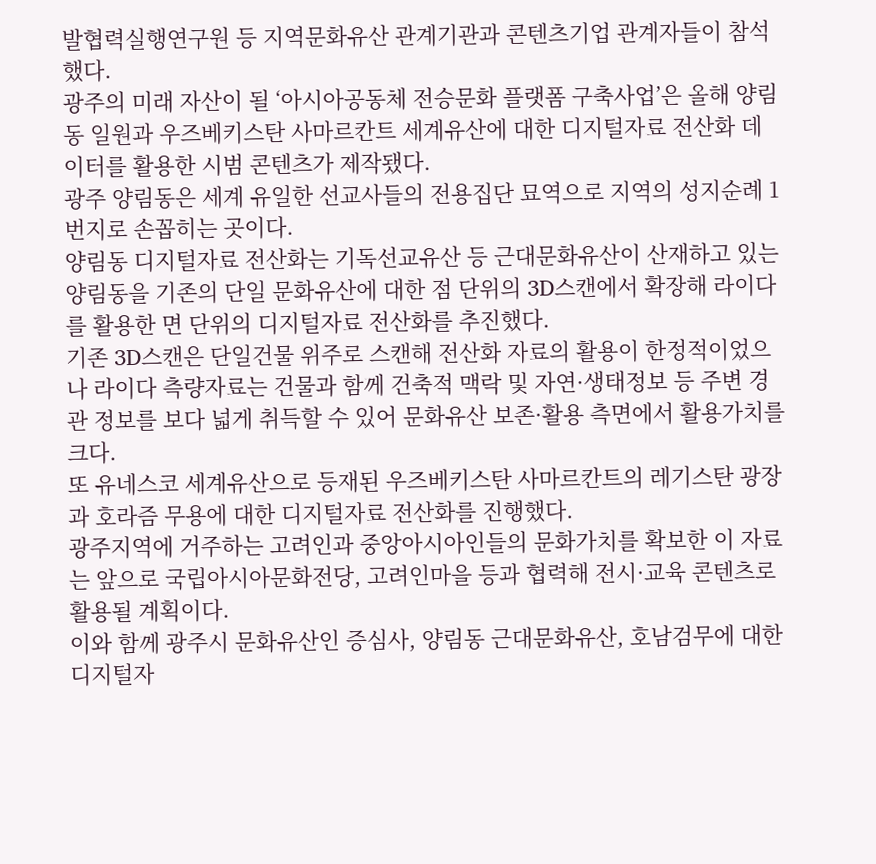발협력실행연구원 등 지역문화유산 관계기관과 콘텐츠기업 관계자들이 참석했다.
광주의 미래 자산이 될 ‘아시아공동체 전승문화 플랫폼 구축사업’은 올해 양림동 일원과 우즈베키스탄 사마르칸트 세계유산에 대한 디지털자료 전산화 데이터를 활용한 시범 콘텐츠가 제작됐다.
광주 양림동은 세계 유일한 선교사들의 전용집단 묘역으로 지역의 성지순례 1번지로 손꼽히는 곳이다.
양림동 디지털자료 전산화는 기독선교유산 등 근대문화유산이 산재하고 있는 양림동을 기존의 단일 문화유산에 대한 점 단위의 3D스캔에서 확장해 라이다를 활용한 면 단위의 디지털자료 전산화를 추진했다.
기존 3D스캔은 단일건물 위주로 스캔해 전산화 자료의 활용이 한정적이었으나 라이다 측량자료는 건물과 함께 건축적 맥락 및 자연·생태정보 등 주변 경관 정보를 보다 넓게 취득할 수 있어 문화유산 보존·활용 측면에서 활용가치를 크다.
또 유네스코 세계유산으로 등재된 우즈베키스탄 사마르칸트의 레기스탄 광장과 호라즘 무용에 대한 디지털자료 전산화를 진행했다.
광주지역에 거주하는 고려인과 중앙아시아인들의 문화가치를 확보한 이 자료는 앞으로 국립아시아문화전당, 고려인마을 등과 협력해 전시·교육 콘텐츠로 활용될 계획이다.
이와 함께 광주시 문화유산인 증심사, 양림동 근대문화유산, 호남검무에 대한 디지털자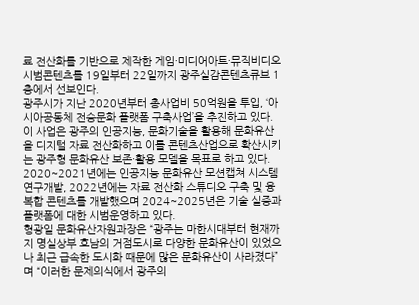료 전산화를 기반으로 제작한 게임·미디어아트·뮤직비디오 시범콘텐츠를 19일부터 22일까지 광주실감콘텐츠큐브 1층에서 선보인다.
광주시가 지난 2020년부터 총사업비 50억원을 투입, ‘아시아공동체 전승문화 플랫폼 구축사업’을 추진하고 있다.
이 사업은 광주의 인공지능, 문화기술을 활용해 문화유산을 디지털 자료 전산화하고 이를 콘텐츠산업으로 확산시키는 광주형 문화유산 보존·활용 모델을 목표로 하고 있다.
2020~2021년에는 인공지능 문화유산 모션캡쳐 시스템 연구개발, 2022년에는 자료 전산화 스튜디오 구축 및 융복합 콘텐츠를 개발했으며 2024~2025년은 기술 실증과 플랫폼에 대한 시범운영하고 있다.
형광일 문화유산자원과장은 “광주는 마한시대부터 현재까지 명실상부 호남의 거점도시로 다양한 문화유산이 있었으나 최근 급속한 도시화 때문에 많은 문화유산이 사라졌다”며 “이러한 문제의식에서 광주의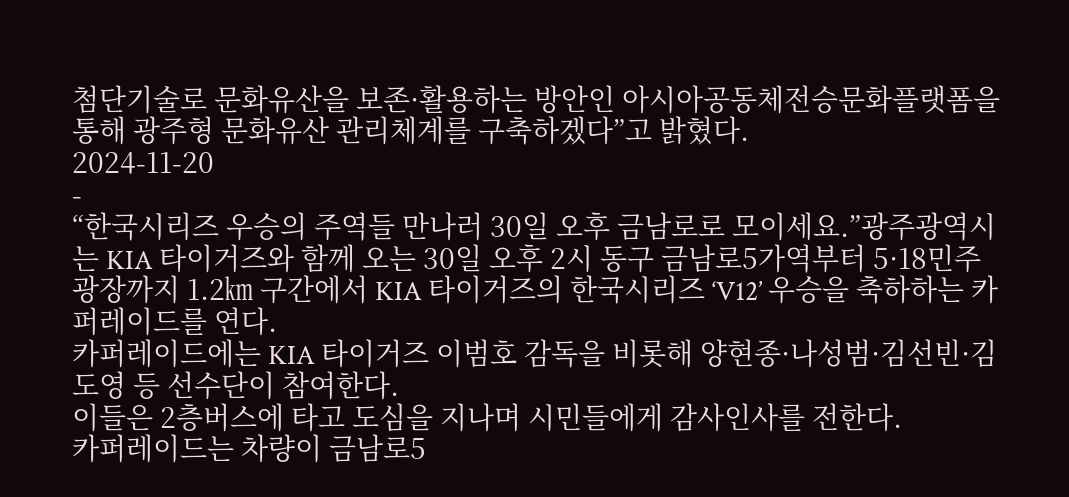첨단기술로 문화유산을 보존·활용하는 방안인 아시아공동체전승문화플랫폼을 통해 광주형 문화유산 관리체계를 구축하겠다”고 밝혔다.
2024-11-20
-
“한국시리즈 우승의 주역들 만나러 30일 오후 금남로로 모이세요.”광주광역시는 KIA 타이거즈와 함께 오는 30일 오후 2시 동구 금남로5가역부터 5·18민주광장까지 1.2㎞ 구간에서 KIA 타이거즈의 한국시리즈 ‘V12’ 우승을 축하하는 카퍼레이드를 연다.
카퍼레이드에는 KIA 타이거즈 이범호 감독을 비롯해 양현종·나성범·김선빈·김도영 등 선수단이 참여한다.
이들은 2층버스에 타고 도심을 지나며 시민들에게 감사인사를 전한다.
카퍼레이드는 차량이 금남로5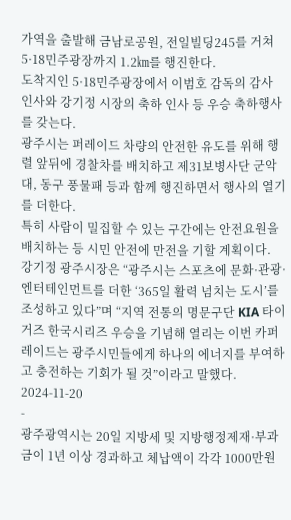가역을 출발해 금남로공원, 전일빌딩245를 거쳐 5·18민주광장까지 1.2㎞를 행진한다.
도착지인 5·18민주광장에서 이범호 감독의 감사 인사와 강기정 시장의 축하 인사 등 우승 축하행사를 갖는다.
광주시는 퍼레이드 차량의 안전한 유도를 위해 행렬 앞뒤에 경찰차를 배치하고 제31보병사단 군악대, 동구 풍물패 등과 함께 행진하면서 행사의 열기를 더한다.
특히 사람이 밀집할 수 있는 구간에는 안전요원을 배치하는 등 시민 안전에 만전을 기할 계획이다.
강기정 광주시장은 “광주시는 스포츠에 문화·관광·엔터테인먼트를 더한 ‘365일 활력 넘치는 도시’를 조성하고 있다”며 “지역 전통의 명문구단 KIA 타이거즈 한국시리즈 우승을 기념해 열리는 이번 카퍼레이드는 광주시민들에게 하나의 에너지를 부여하고 충전하는 기회가 될 것”이라고 말했다.
2024-11-20
-
광주광역시는 20일 지방세 및 지방행정제재·부과금이 1년 이상 경과하고 체납액이 각각 1000만원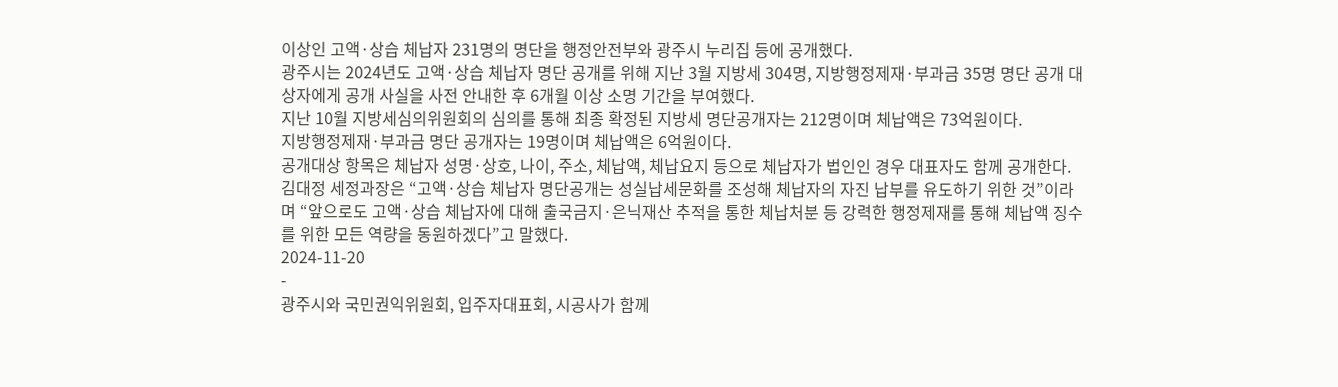이상인 고액·상습 체납자 231명의 명단을 행정안전부와 광주시 누리집 등에 공개했다.
광주시는 2024년도 고액·상습 체납자 명단 공개를 위해 지난 3월 지방세 304명, 지방행정제재·부과금 35명 명단 공개 대상자에게 공개 사실을 사전 안내한 후 6개월 이상 소명 기간을 부여했다.
지난 10월 지방세심의위원회의 심의를 통해 최종 확정된 지방세 명단공개자는 212명이며 체납액은 73억원이다.
지방행정제재·부과금 명단 공개자는 19명이며 체납액은 6억원이다.
공개대상 항목은 체납자 성명·상호, 나이, 주소, 체납액, 체납요지 등으로 체납자가 법인인 경우 대표자도 함께 공개한다.
김대정 세정과장은 “고액·상습 체납자 명단공개는 성실납세문화를 조성해 체납자의 자진 납부를 유도하기 위한 것”이라며 “앞으로도 고액·상습 체납자에 대해 출국금지·은닉재산 추적을 통한 체납처분 등 강력한 행정제재를 통해 체납액 징수를 위한 모든 역량을 동원하겠다”고 말했다.
2024-11-20
-
광주시와 국민권익위원회, 입주자대표회, 시공사가 함께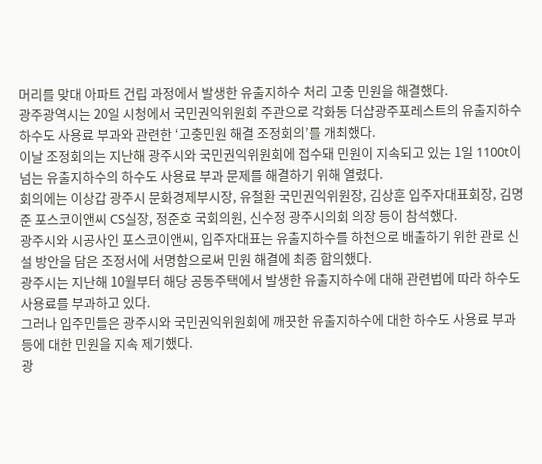머리를 맞대 아파트 건립 과정에서 발생한 유출지하수 처리 고충 민원을 해결했다.
광주광역시는 20일 시청에서 국민권익위원회 주관으로 각화동 더샵광주포레스트의 유출지하수 하수도 사용료 부과와 관련한 ‘고충민원 해결 조정회의’를 개최했다.
이날 조정회의는 지난해 광주시와 국민권익위원회에 접수돼 민원이 지속되고 있는 1일 1100t이 넘는 유출지하수의 하수도 사용료 부과 문제를 해결하기 위해 열렸다.
회의에는 이상갑 광주시 문화경제부시장, 유철환 국민권익위원장, 김상훈 입주자대표회장, 김명준 포스코이앤씨 CS실장, 정준호 국회의원, 신수정 광주시의회 의장 등이 참석했다.
광주시와 시공사인 포스코이앤씨, 입주자대표는 유출지하수를 하천으로 배출하기 위한 관로 신설 방안을 담은 조정서에 서명함으로써 민원 해결에 최종 합의했다.
광주시는 지난해 10월부터 해당 공동주택에서 발생한 유출지하수에 대해 관련법에 따라 하수도 사용료를 부과하고 있다.
그러나 입주민들은 광주시와 국민권익위원회에 깨끗한 유출지하수에 대한 하수도 사용료 부과 등에 대한 민원을 지속 제기했다.
광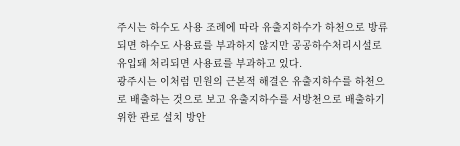주시는 하수도 사용 조례에 따라 유출지하수가 하천으로 방류되면 하수도 사용료를 부과하지 않지만 공공하수처리시설로 유입돼 처리되면 사용료를 부과하고 있다.
광주시는 이처럼 민원의 근본적 해결은 유출지하수를 하천으로 배출하는 것으로 보고 유출지하수를 서방천으로 배출하기 위한 관로 설치 방안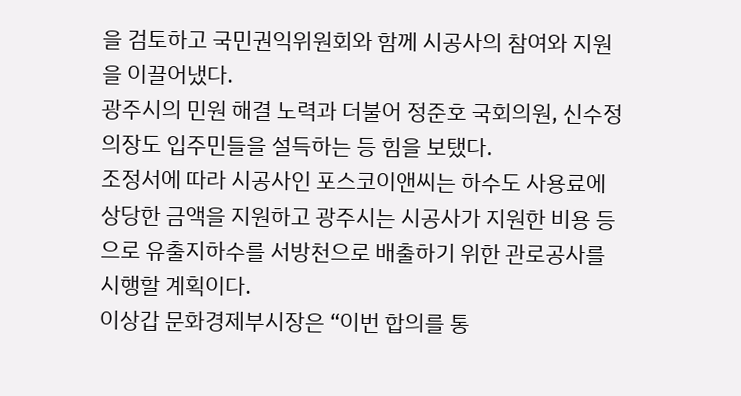을 검토하고 국민권익위원회와 함께 시공사의 참여와 지원을 이끌어냈다.
광주시의 민원 해결 노력과 더불어 정준호 국회의원, 신수정 의장도 입주민들을 설득하는 등 힘을 보탰다.
조정서에 따라 시공사인 포스코이앤씨는 하수도 사용료에 상당한 금액을 지원하고 광주시는 시공사가 지원한 비용 등으로 유출지하수를 서방천으로 배출하기 위한 관로공사를 시행할 계획이다.
이상갑 문화경제부시장은 “이번 합의를 통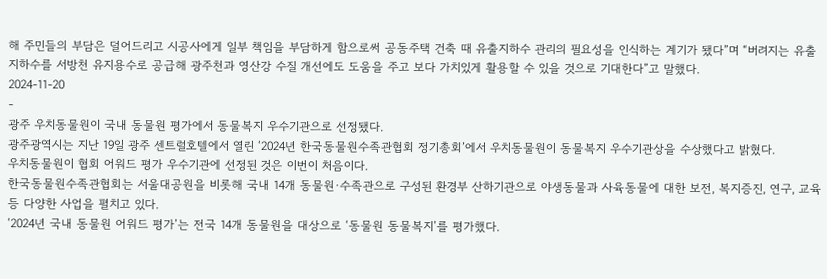해 주민들의 부담은 덜어드리고 시공사에게 일부 책임을 부담하게 함으로써 공동주택 건축 때 유출지하수 관리의 필요성을 인식하는 계기가 됐다”며 “버려지는 유출지하수를 서방천 유지용수로 공급해 광주천과 영산강 수질 개선에도 도움을 주고 보다 가치있게 활용할 수 있을 것으로 기대한다”고 말했다.
2024-11-20
-
광주 우치동물원이 국내 동물원 평가에서 동물복지 우수기관으로 선정됐다.
광주광역시는 지난 19일 광주 센트럴호텔에서 열린 ‘2024년 한국동물원수족관협회 정기총회’에서 우치동물원이 동물복지 우수기관상을 수상했다고 밝혔다.
우치동물원이 협회 어워드 평가 우수기관에 선정된 것은 이번이 처음이다.
한국동물원수족관협회는 서울대공원을 비롯해 국내 14개 동물원·수족관으로 구성된 환경부 산하기관으로 야생동물과 사육동물에 대한 보전, 복지증진, 연구, 교육 등 다양한 사업을 펼치고 있다.
‘2024년 국내 동물원 어워드 평가’는 전국 14개 동물원을 대상으로 ‘동물원 동물복지’를 평가했다.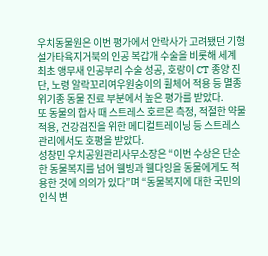우치동물원은 이번 평가에서 안락사가 고려됐던 기형 설가타육지거북의 인공 복갑개 수술을 비롯해 세계 최초 앵무새 인공부리 수술 성공, 호랑이 CT 종양 진단, 노령 알락꼬리여우원숭이의 휠체어 적용 등 멸종위기종 동물 진료 부분에서 높은 평가를 받았다.
또 동물의 합사 때 스트레스 호르몬 측정, 적절한 약물적용, 건강검진을 위한 메디컬트레이닝 등 스트레스 관리에서도 호평을 받았다.
성창민 우치공원관리사무소장은 “이번 수상은 단순한 동물복지를 넘어 웰빙과 웰다잉을 동물에게도 적용한 것에 의의가 있다”며 “동물복지에 대한 국민의 인식 변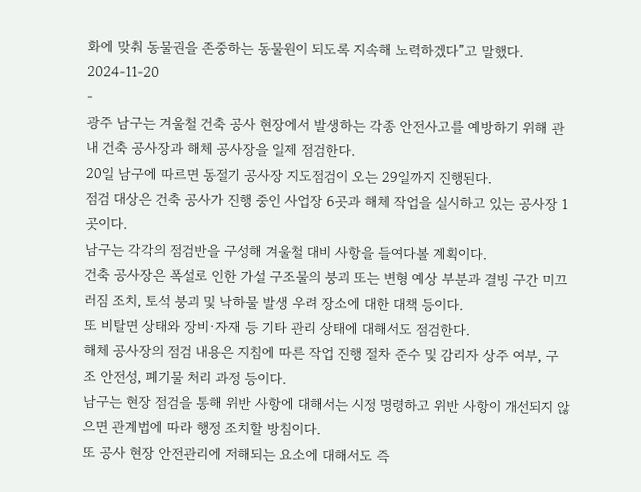화에 맞춰 동물권을 존중하는 동물원이 되도록 지속해 노력하겠다”고 말했다.
2024-11-20
-
광주 남구는 겨울철 건축 공사 현장에서 발생하는 각종 안전사고를 예방하기 위해 관내 건축 공사장과 해체 공사장을 일제 점검한다.
20일 남구에 따르면 동절기 공사장 지도점검이 오는 29일까지 진행된다.
점검 대상은 건축 공사가 진행 중인 사업장 6곳과 해체 작업을 실시하고 있는 공사장 1곳이다.
남구는 각각의 점검반을 구성해 겨울철 대비 사항을 들여다볼 계획이다.
건축 공사장은 폭설로 인한 가설 구조물의 붕괴 또는 변형 예상 부분과 결빙 구간 미끄러짐 조치, 토석 붕괴 및 낙하물 발생 우려 장소에 대한 대책 등이다.
또 비탈면 상태와 장비·자재 등 기타 관리 상태에 대해서도 점검한다.
해체 공사장의 점검 내용은 지침에 따른 작업 진행 절차 준수 및 감리자 상주 여부, 구조 안전성, 폐기물 처리 과정 등이다.
남구는 현장 점검을 통해 위반 사항에 대해서는 시정 명령하고 위반 사항이 개선되지 않으면 관계법에 따라 행정 조치할 방침이다.
또 공사 현장 안전관리에 저해되는 요소에 대해서도 즉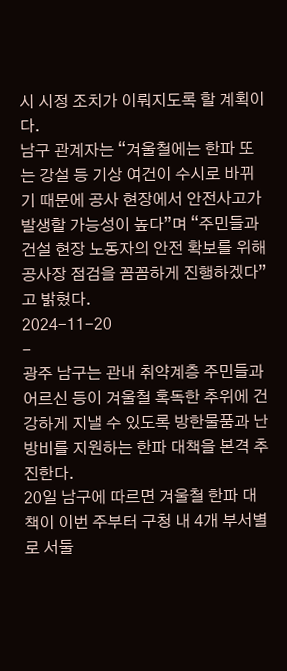시 시정 조치가 이뤄지도록 할 계획이다.
남구 관계자는 “겨울철에는 한파 또는 강설 등 기상 여건이 수시로 바뀌기 때문에 공사 현장에서 안전사고가 발생할 가능성이 높다”며 “주민들과 건설 현장 노동자의 안전 확보를 위해 공사장 점검을 꼼꼼하게 진행하겠다”고 밝혔다.
2024-11-20
-
광주 남구는 관내 취약계층 주민들과 어르신 등이 겨울철 혹독한 추위에 건강하게 지낼 수 있도록 방한물품과 난방비를 지원하는 한파 대책을 본격 추진한다.
20일 남구에 따르면 겨울철 한파 대책이 이번 주부터 구청 내 4개 부서별로 서둘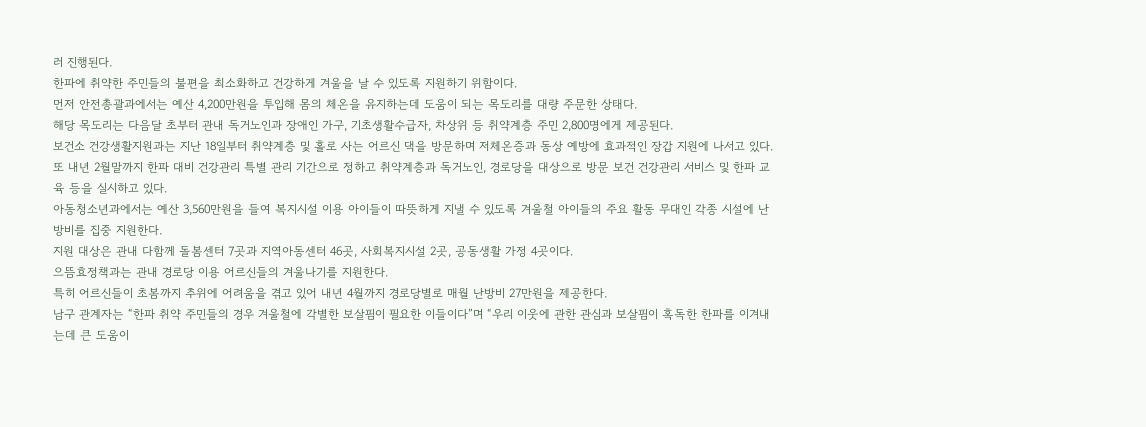러 진행된다.
한파에 취약한 주민들의 불편을 최소화하고 건강하게 겨울을 날 수 있도록 지원하기 위함이다.
먼저 안전총괄과에서는 예산 4,200만원을 투입해 몸의 체온을 유지하는데 도움이 되는 목도리를 대량 주문한 상태다.
해당 목도리는 다음달 초부터 관내 독거노인과 장애인 가구, 기초생활수급자, 차상위 등 취약계층 주민 2,800명에게 제공된다.
보건소 건강생활지원과는 지난 18일부터 취약계층 및 홀로 사는 어르신 댁을 방문하며 저체온증과 동상 예방에 효과적인 장갑 지원에 나서고 있다.
또 내년 2월말까지 한파 대비 건강관리 특별 관리 기간으로 정하고 취약계층과 독거노인, 경로당을 대상으로 방문 보건 건강관리 서비스 및 한파 교육 등을 실시하고 있다.
아동청소년과에서는 예산 3,560만원을 들여 복지시설 이용 아이들이 따뜻하게 지낼 수 있도록 겨울철 아이들의 주요 활동 무대인 각종 시설에 난방비를 집중 지원한다.
지원 대상은 관내 다함께 돌봄센터 7곳과 지역아동센터 46곳, 사회복지시설 2곳, 공동생활 가정 4곳이다.
으뜸효정책과는 관내 경로당 이용 어르신들의 겨울나기를 지원한다.
특히 어르신들이 초봄까지 추위에 어려움을 겪고 있어 내년 4월까지 경로당별로 매월 난방비 27만원을 제공한다.
남구 관계자는 “한파 취약 주민들의 경우 겨울철에 각별한 보살핌이 필요한 이들이다”며 “우리 이웃에 관한 관심과 보살핌이 혹독한 한파를 이겨내는데 큰 도움이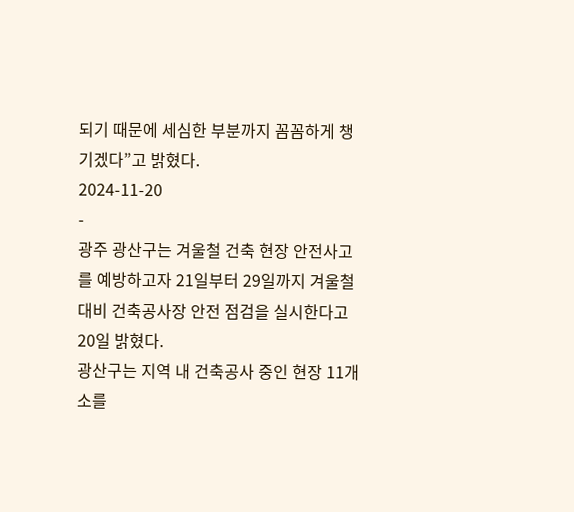되기 때문에 세심한 부분까지 꼼꼼하게 챙기겠다”고 밝혔다.
2024-11-20
-
광주 광산구는 겨울철 건축 현장 안전사고를 예방하고자 21일부터 29일까지 겨울철 대비 건축공사장 안전 점검을 실시한다고 20일 밝혔다.
광산구는 지역 내 건축공사 중인 현장 11개소를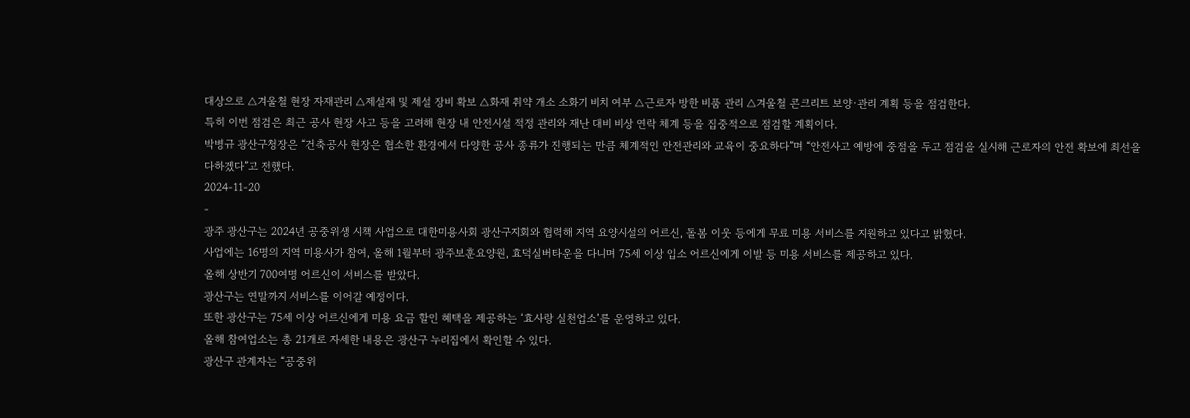대상으로 △겨울철 현장 자재관리 △제설재 및 제설 장비 확보 △화재 취약 개소 소화기 비치 여부 △근로자 방한 비품 관리 △겨울철 콘크리트 보양·관리 계획 등을 점검한다.
특히 이번 점검은 최근 공사 현장 사고 등을 고려해 현장 내 안전시설 적정 관리와 재난 대비 비상 연락 체계 등을 집중적으로 점검할 계획이다.
박병규 광산구청장은 “건축공사 현장은 협소한 환경에서 다양한 공사 종류가 진행되는 만큼 체계적인 안전관리와 교육이 중요하다”며 “안전사고 예방에 중점을 두고 점검을 실시해 근로자의 안전 확보에 최선을 다하겠다”고 전했다.
2024-11-20
-
광주 광산구는 2024년 공중위생 시책 사업으로 대한미용사회 광산구지회와 협력해 지역 요양시설의 어르신, 돌봄 이웃 등에게 무료 미용 서비스를 지원하고 있다고 밝혔다.
사업에는 16명의 지역 미용사가 참여, 올해 1월부터 광주보훈요양원, 효덕실버타운을 다니며 75세 이상 입소 어르신에게 이발 등 미용 서비스를 제공하고 있다.
올해 상반기 700여명 어르신이 서비스를 받았다.
광산구는 연말까지 서비스를 이어갈 예정이다.
또한 광산구는 75세 이상 어르신에게 미용 요금 할인 혜택을 제공하는 ‘효사랑 실천업소’를 운영하고 있다.
올해 참여업소는 총 21개로 자세한 내용은 광산구 누리집에서 확인할 수 있다.
광산구 관계자는 “공중위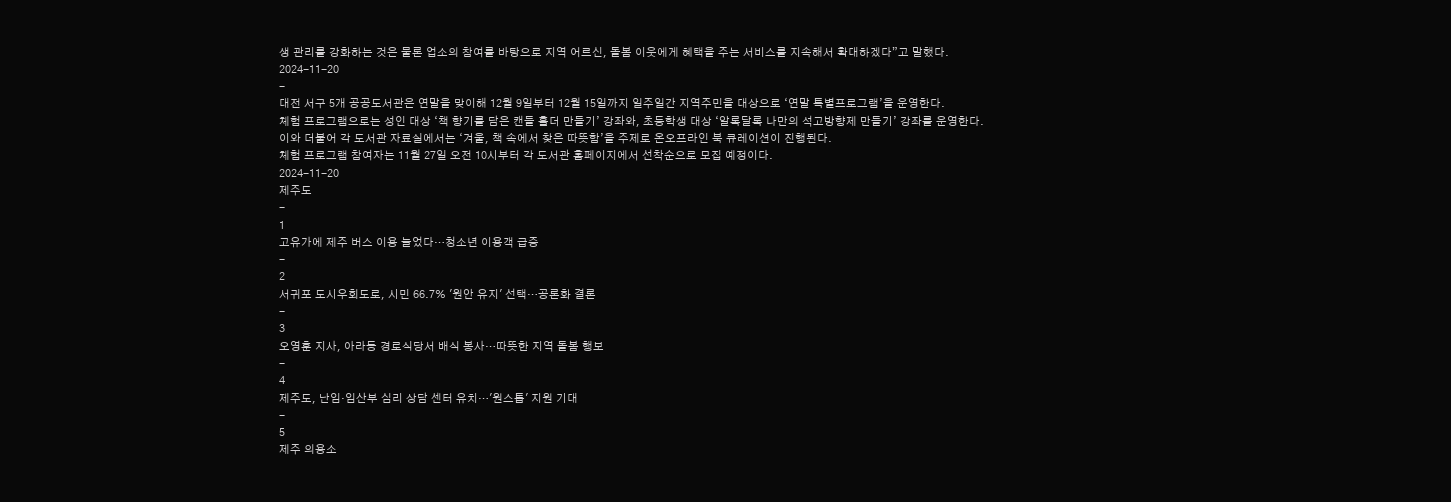생 관리를 강화하는 것은 물론 업소의 참여를 바탕으로 지역 어르신, 돌봄 이웃에게 혜택을 주는 서비스를 지속해서 확대하겠다”고 말했다.
2024-11-20
-
대전 서구 5개 공공도서관은 연말을 맞이해 12월 9일부터 12월 15일까지 일주일간 지역주민을 대상으로 ‘연말 특별프로그램’을 운영한다.
체험 프로그램으로는 성인 대상 ‘책 향기를 담은 캔들 홀더 만들기’ 강좌와, 초등학생 대상 ‘알록달록 나만의 석고방향제 만들기’ 강좌를 운영한다.
이와 더불어 각 도서관 자료실에서는 ‘겨울, 책 속에서 찾은 따뜻함’을 주제로 온오프라인 북 큐레이션이 진행된다.
체험 프로그램 참여자는 11월 27일 오전 10시부터 각 도서관 홈페이지에서 선착순으로 모집 예정이다.
2024-11-20
제주도
-
1
고유가에 제주 버스 이용 늘었다…청소년 이용객 급증
-
2
서귀포 도시우회도로, 시민 66.7% '원안 유지' 선택…공론화 결론
-
3
오영훈 지사, 아라동 경로식당서 배식 봉사…따뜻한 지역 돌봄 행보
-
4
제주도, 난임·임산부 심리 상담 센터 유치…'원스톱' 지원 기대
-
5
제주 의용소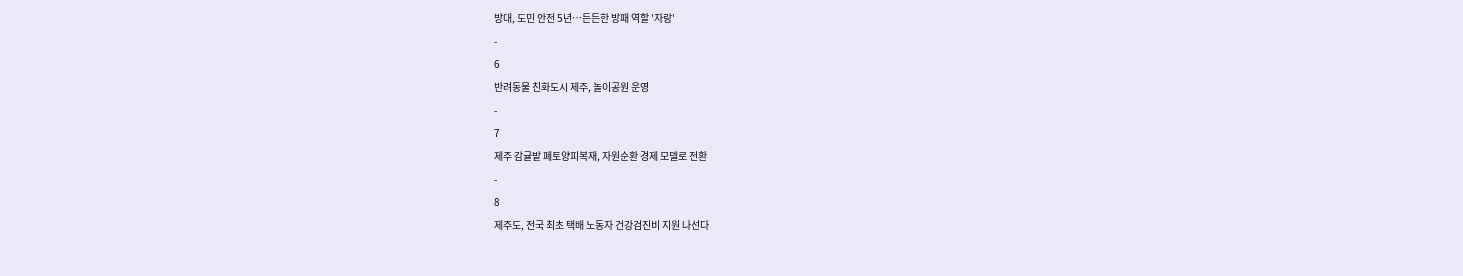방대, 도민 안전 5년…든든한 방패 역할 '자랑'
-
6
반려동물 친화도시 제주, 놀이공원 운영
-
7
제주 감귤밭 폐토양피복재, 자원순환 경제 모델로 전환
-
8
제주도, 전국 최초 택배 노동자 건강검진비 지원 나선다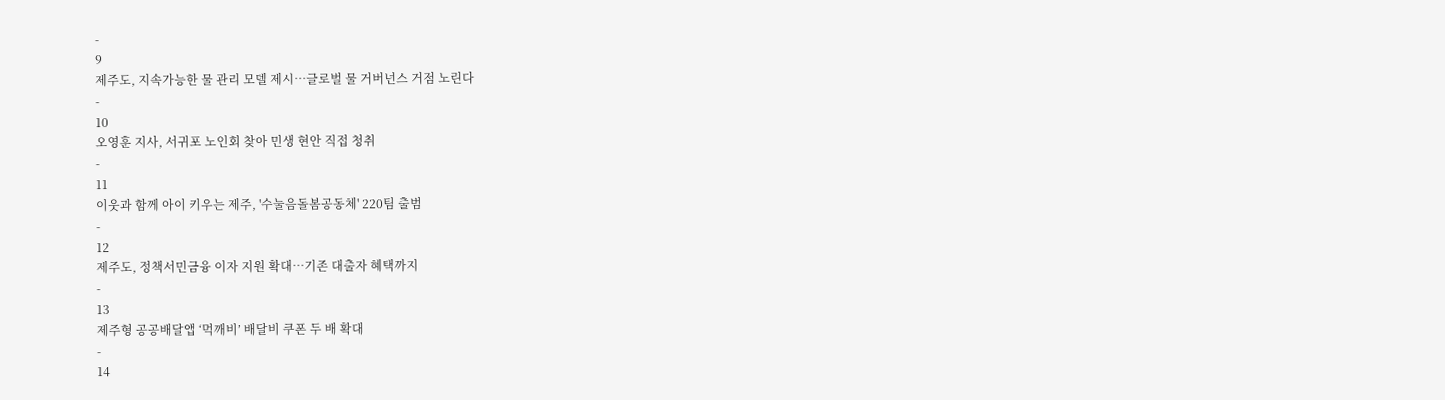-
9
제주도, 지속가능한 물 관리 모델 제시…글로벌 물 거버넌스 거점 노린다
-
10
오영훈 지사, 서귀포 노인회 찾아 민생 현안 직접 청취
-
11
이웃과 함께 아이 키우는 제주, '수눌음돌봄공동체' 220팀 출범
-
12
제주도, 정책서민금융 이자 지원 확대…기존 대출자 혜택까지
-
13
제주형 공공배달앱 ‘먹깨비’ 배달비 쿠폰 두 배 확대
-
14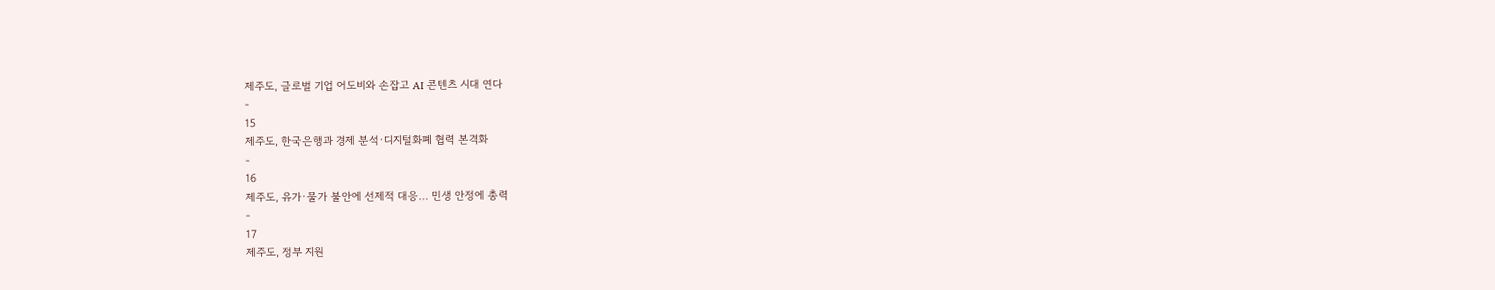제주도, 글로벌 기업 어도비와 손잡고 AI 콘텐츠 시대 연다
-
15
제주도, 한국은행과 경제 분석·디지털화폐 협력 본격화
-
16
제주도, 유가·물가 불안에 선제적 대응… 민생 안정에 총력
-
17
제주도, 정부 지원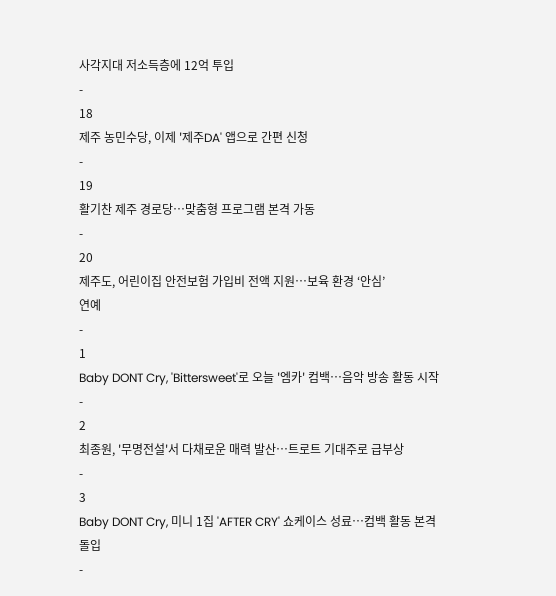사각지대 저소득층에 12억 투입
-
18
제주 농민수당, 이제 '제주DA' 앱으로 간편 신청
-
19
활기찬 제주 경로당…맞춤형 프로그램 본격 가동
-
20
제주도, 어린이집 안전보험 가입비 전액 지원…보육 환경 ‘안심’
연예
-
1
Baby DONT Cry, 'Bittersweet'로 오늘 '엠카' 컴백…음악 방송 활동 시작
-
2
최종원, '무명전설'서 다채로운 매력 발산…트로트 기대주로 급부상
-
3
Baby DONT Cry, 미니 1집 'AFTER CRY' 쇼케이스 성료…컴백 활동 본격 돌입
-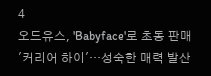4
오드유스, 'Babyface'로 초동 판매 '커리어 하이'…성숙한 매력 발산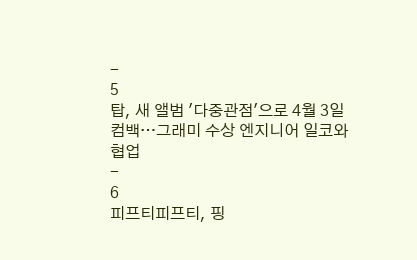-
5
탑, 새 앨범 '다중관점'으로 4월 3일 컴백…그래미 수상 엔지니어 일코와 협업
-
6
피프티피프티, 핑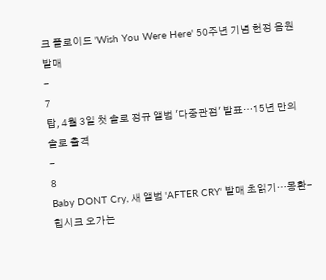크 플로이드 'Wish You Were Here' 50주년 기념 헌정 음원 발매
-
7
탑, 4월 3일 첫 솔로 정규 앨범 '다중관점' 발표…15년 만의 솔로 출격
-
8
Baby DONT Cry, 새 앨범 'AFTER CRY' 발매 초읽기…몽환-힙시크 오가는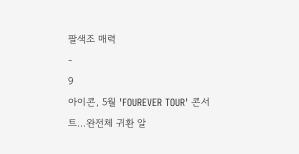팔색조 매력
-
9
아이콘, 5월 'FOUREVER TOUR' 콘서트…완전체 귀환 알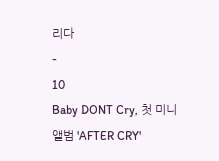리다
-
10
Baby DONT Cry, 첫 미니앨범 'AFTER CRY'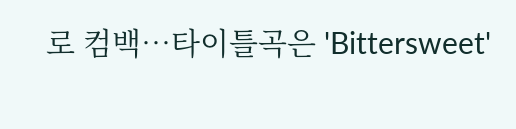로 컴백…타이틀곡은 'Bittersweet'